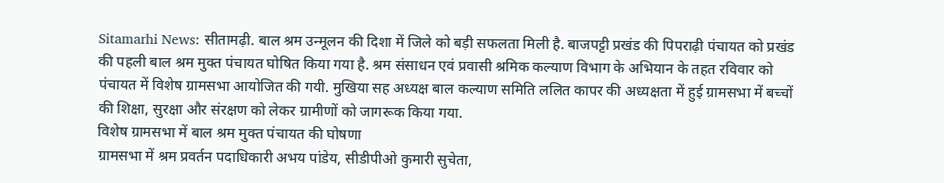Sitamarhi News: सीतामढ़ी. बाल श्रम उन्मूलन की दिशा में जिले को बड़ी सफलता मिली है. बाजपट्टी प्रखंड की पिपराढ़ी पंचायत को प्रखंड की पहली बाल श्रम मुक्त पंचायत घोषित किया गया है. श्रम संसाधन एवं प्रवासी श्रमिक कल्याण विभाग के अभियान के तहत रविवार को पंचायत में विशेष ग्रामसभा आयोजित की गयी. मुखिया सह अध्यक्ष बाल कल्याण समिति ललित कापर की अध्यक्षता में हुई ग्रामसभा में बच्चों की शिक्षा, सुरक्षा और संरक्षण को लेकर ग्रामीणों को जागरूक किया गया.
विशेष ग्रामसभा में बाल श्रम मुक्त पंचायत की घोषणा
ग्रामसभा में श्रम प्रवर्तन पदाधिकारी अभय पांडेय, सीडीपीओ कुमारी सुचेता,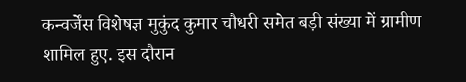कन्वर्जेंस विशेषज्ञ मुकुंद कुमार चौधरी समेत बड़ी संख्या में ग्रामीण शामिल हुए. इस दौरान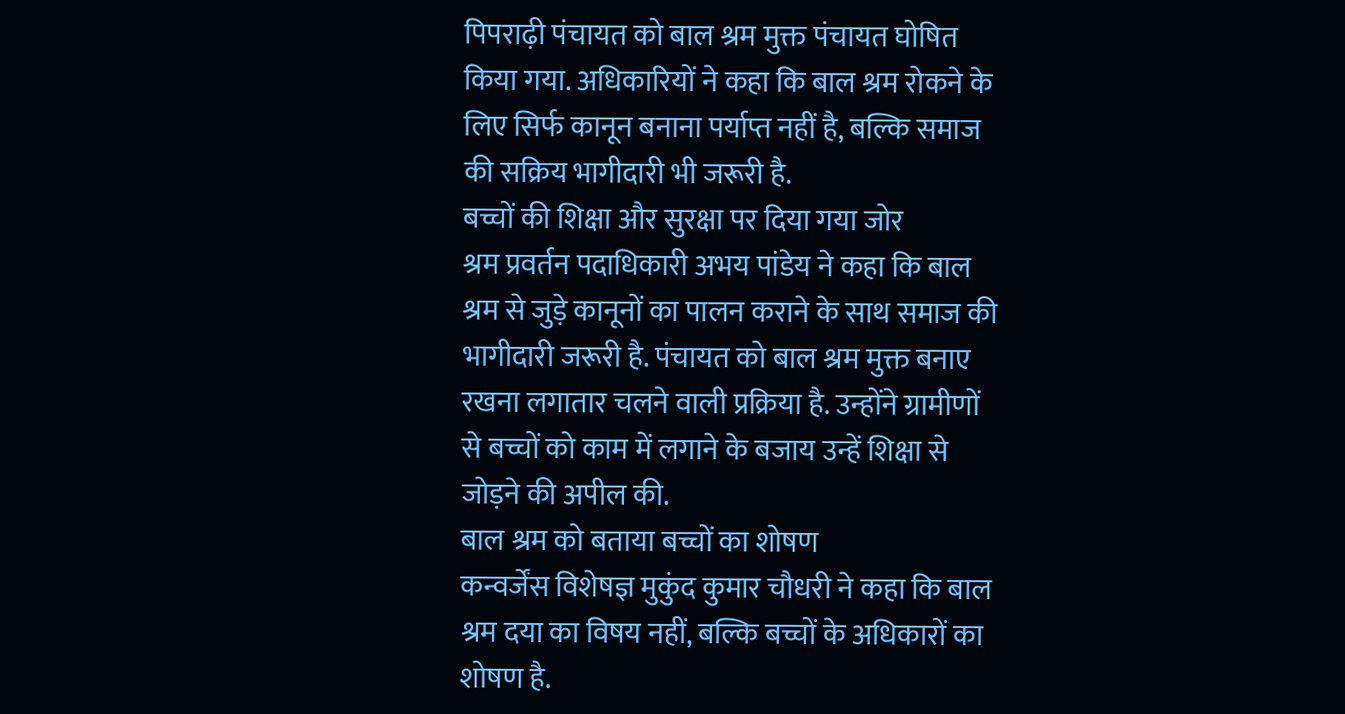पिपराढ़ी पंचायत को बाल श्रम मुक्त पंचायत घोषित किया गया. अधिकारियों ने कहा कि बाल श्रम रोकने के लिए सिर्फ कानून बनाना पर्याप्त नहीं है, बल्कि समाज की सक्रिय भागीदारी भी जरूरी है.
बच्चों की शिक्षा और सुरक्षा पर दिया गया जोर
श्रम प्रवर्तन पदाधिकारी अभय पांडेय ने कहा कि बाल श्रम से जुड़े कानूनों का पालन कराने के साथ समाज की भागीदारी जरूरी है. पंचायत को बाल श्रम मुक्त बनाए रखना लगातार चलने वाली प्रक्रिया है. उन्होंने ग्रामीणों से बच्चों को काम में लगाने के बजाय उन्हें शिक्षा से जोड़ने की अपील की.
बाल श्रम को बताया बच्चों का शोषण
कन्वर्जेंस विशेषज्ञ मुकुंद कुमार चौधरी ने कहा कि बाल श्रम दया का विषय नहीं, बल्कि बच्चों के अधिकारों का शोषण है.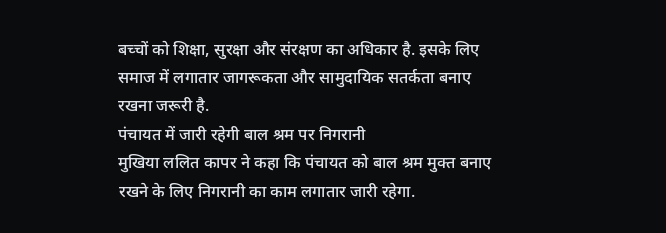बच्चों को शिक्षा, सुरक्षा और संरक्षण का अधिकार है. इसके लिए समाज में लगातार जागरूकता और सामुदायिक सतर्कता बनाए रखना जरूरी है.
पंचायत में जारी रहेगी बाल श्रम पर निगरानी
मुखिया ललित कापर ने कहा कि पंचायत को बाल श्रम मुक्त बनाए रखने के लिए निगरानी का काम लगातार जारी रहेगा.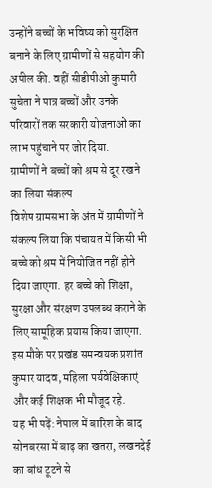उन्होंने बच्चों के भविष्य को सुरक्षित बनाने के लिए ग्रामीणों से सहयोग की अपील की. वहीं सीडीपीओ कुमारी सुचेता ने पात्र बच्चों और उनके परिवारों तक सरकारी योजनाओं का लाभ पहुंचाने पर जोर दिया.
ग्रामीणों ने बच्चों को श्रम से दूर रखने का लिया संकल्प
विशेष ग्रामसभा के अंत में ग्रामीणों ने संकल्प लिया कि पंचायत में किसी भी बच्चे को श्रम में नियोजित नहीं होने दिया जाएगा. हर बच्चे को शिक्षा, सुरक्षा और संरक्षण उपलब्ध कराने के लिए सामूहिक प्रयास किया जाएगा. इस मौके पर प्रखंड समन्वयक प्रशांत कुमार यादव, महिला पर्यवेक्षिकाएं और कई शिक्षक भी मौजूद रहे.
यह भी पढ़ें: नेपाल में बारिश के बाद सोनबरसा में बाढ़ का खतरा, लखनदेई का बांध टूटने से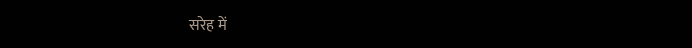सरेह में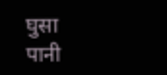घुसा पानी